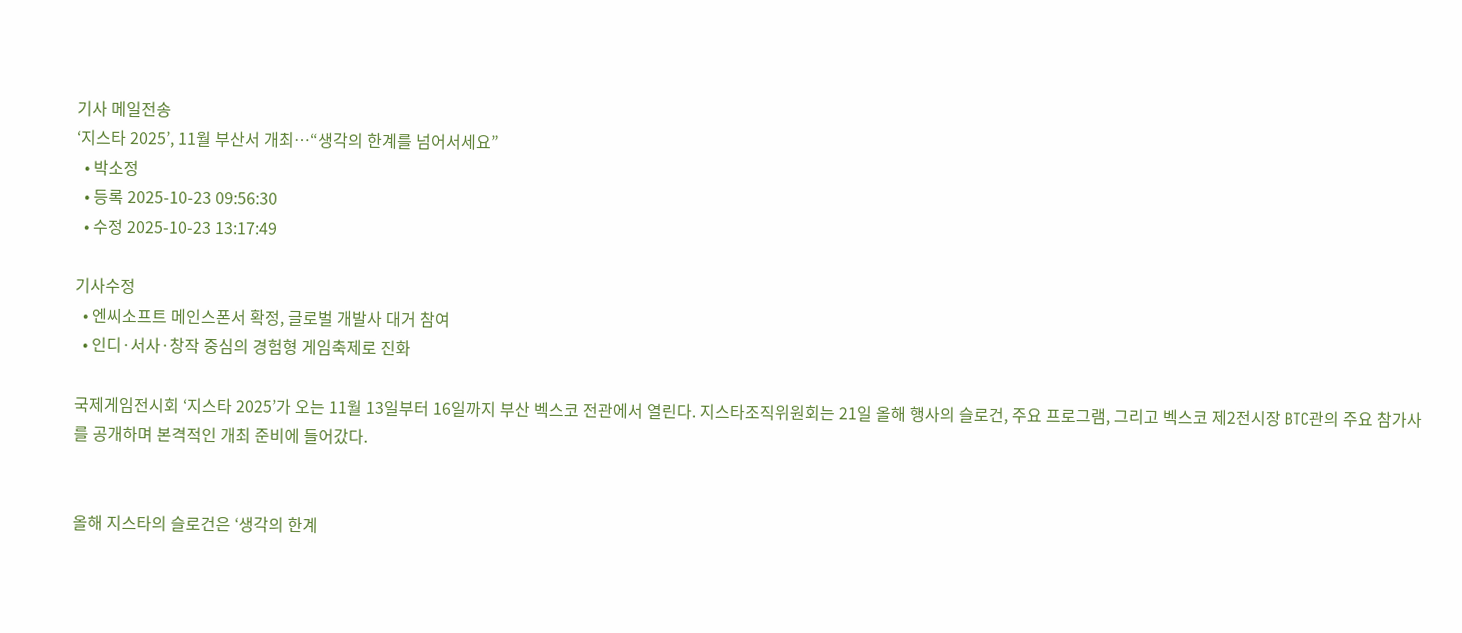기사 메일전송
‘지스타 2025’, 11월 부산서 개최…“생각의 한계를 넘어서세요”
  • 박소정
  • 등록 2025-10-23 09:56:30
  • 수정 2025-10-23 13:17:49

기사수정
  • 엔씨소프트 메인스폰서 확정, 글로벌 개발사 대거 참여
  • 인디·서사·창작 중심의 경험형 게임축제로 진화

국제게임전시회 ‘지스타 2025’가 오는 11월 13일부터 16일까지 부산 벡스코 전관에서 열린다. 지스타조직위원회는 21일 올해 행사의 슬로건, 주요 프로그램, 그리고 벡스코 제2전시장 BTC관의 주요 참가사를 공개하며 본격적인 개최 준비에 들어갔다.


올해 지스타의 슬로건은 ‘생각의 한계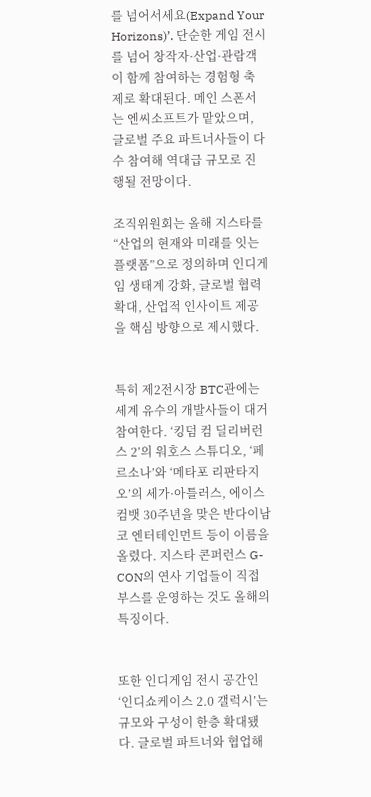를 넘어서세요(Expand Your Horizons)’. 단순한 게임 전시를 넘어 창작자·산업·관람객이 함께 참여하는 경험형 축제로 확대된다. 메인 스폰서는 엔씨소프트가 맡았으며, 글로벌 주요 파트너사들이 다수 참여해 역대급 규모로 진행될 전망이다.

조직위원회는 올해 지스타를 “산업의 현재와 미래를 잇는 플랫폼”으로 정의하며 인디게임 생태계 강화, 글로벌 협력 확대, 산업적 인사이트 제공을 핵심 방향으로 제시했다.


특히 제2전시장 BTC관에는 세계 유수의 개발사들이 대거 참여한다. ‘킹덤 컴 딜리버런스 2’의 워호스 스튜디오, ‘페르소나’와 ‘메타포 리판타지오’의 세가·아틀러스, 에이스컴뱃 30주년을 맞은 반다이남코 엔터테인먼트 등이 이름을 올렸다. 지스타 콘퍼런스 G-CON의 연사 기업들이 직접 부스를 운영하는 것도 올해의 특징이다.


또한 인디게임 전시 공간인 ‘인디쇼케이스 2.0 갤럭시’는 규모와 구성이 한층 확대됐다. 글로벌 파트너와 협업해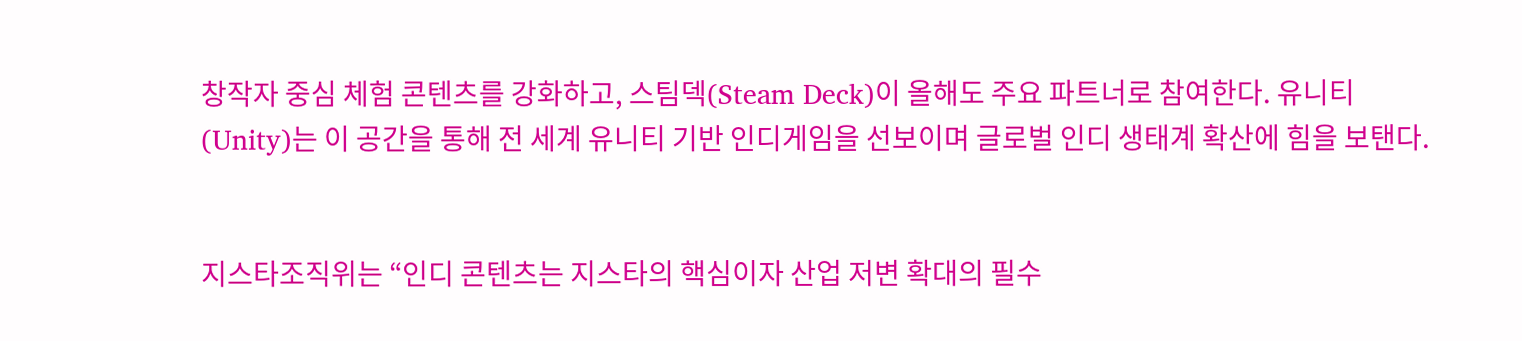창작자 중심 체험 콘텐츠를 강화하고, 스팀덱(Steam Deck)이 올해도 주요 파트너로 참여한다. 유니티(Unity)는 이 공간을 통해 전 세계 유니티 기반 인디게임을 선보이며 글로벌 인디 생태계 확산에 힘을 보탠다.


지스타조직위는 “인디 콘텐츠는 지스타의 핵심이자 산업 저변 확대의 필수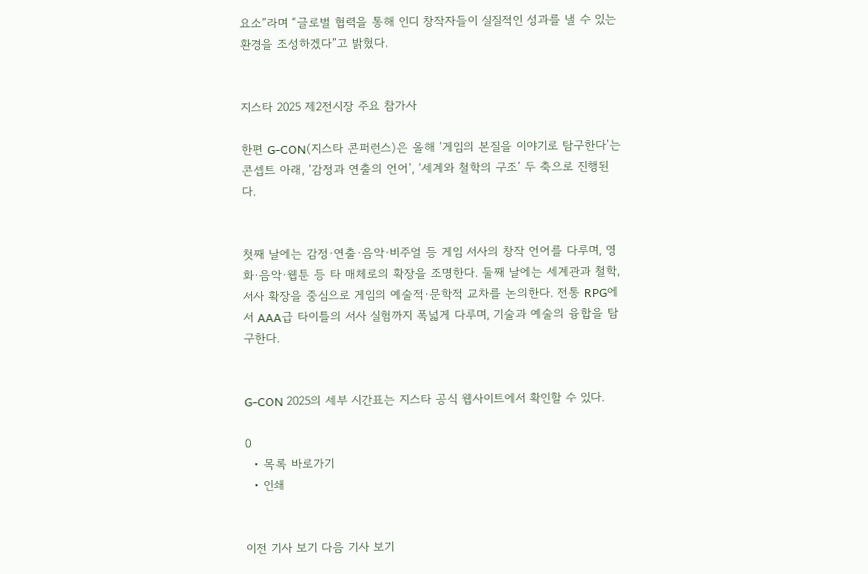요소”라며 “글로벌 협력을 통해 인디 창작자들이 실질적인 성과를 낼 수 있는 환경을 조성하겠다”고 밝혔다.


지스타 2025 제2전시장 주요 참가사

한편 G-CON(지스타 콘퍼런스)은 올해 ‘게임의 본질을 이야기로 탐구한다’는 콘셉트 아래, ‘감정과 연출의 언어’, ‘세계와 철학의 구조’ 두 축으로 진행된다.


첫째 날에는 감정·연출·음악·비주얼 등 게임 서사의 창작 언어를 다루며, 영화·음악·웹툰 등 타 매체로의 확장을 조명한다. 둘째 날에는 세계관과 철학, 서사 확장을 중심으로 게임의 예술적·문학적 교차를 논의한다. 전통 RPG에서 AAA급 타이틀의 서사 실험까지 폭넓게 다루며, 기술과 예술의 융합을 탐구한다.


G-CON 2025의 세부 시간표는 지스타 공식 웹사이트에서 확인할 수 있다.

0
  • 목록 바로가기
  • 인쇄


이전 기사 보기 다음 기사 보기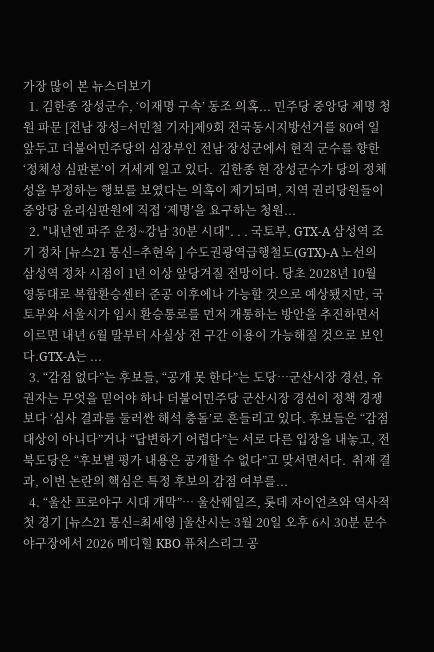가장 많이 본 뉴스더보기
  1. 김한종 장성군수, ‘이재명 구속’ 동조 의혹... 민주당 중앙당 제명 청원 파문 [전남 장성=서민철 기자]제9회 전국동시지방선거를 80여 일 앞두고 더불어민주당의 심장부인 전남 장성군에서 현직 군수를 향한 ‘정체성 심판론’이 거세게 일고 있다.  김한종 현 장성군수가 당의 정체성을 부정하는 행보를 보였다는 의혹이 제기되며, 지역 권리당원들이 중앙당 윤리심판원에 직접 ‘제명’을 요구하는 청원...
  2. "내년엔 파주 운정~강남 30분 시대". . . 국토부, GTX-A 삼성역 조기 정차 [뉴스21 통신=추현욱 ] 수도권광역급행철도(GTX)-A 노선의 삼성역 정차 시점이 1년 이상 앞당겨질 전망이다. 당초 2028년 10월 영동대로 복합환승센터 준공 이후에나 가능할 것으로 예상됐지만, 국토부와 서울시가 임시 환승통로를 먼저 개통하는 방안을 추진하면서 이르면 내년 6월 말부터 사실상 전 구간 이용이 가능해질 것으로 보인다.GTX-A는 ...
  3. “감점 없다”는 후보들, “공개 못 한다”는 도당…군산시장 경선, 유권자는 무엇을 믿어야 하나 더불어민주당 군산시장 경선이 정책 경쟁보다 ‘심사 결과를 둘러싼 해석 충돌’로 흔들리고 있다. 후보들은 “감점 대상이 아니다”거나 “답변하기 어렵다”는 서로 다른 입장을 내놓고, 전북도당은 “후보별 평가 내용은 공개할 수 없다”고 맞서면서다.  취재 결과, 이번 논란의 핵심은 특정 후보의 감점 여부를...
  4. “울산 프로야구 시대 개막”… 울산웨일즈, 롯데 자이언츠와 역사적 첫 경기 [뉴스21 통신=최세영 ]울산시는 3월 20일 오후 6시 30분 문수야구장에서 2026 메디힐 KBO 퓨처스리그 공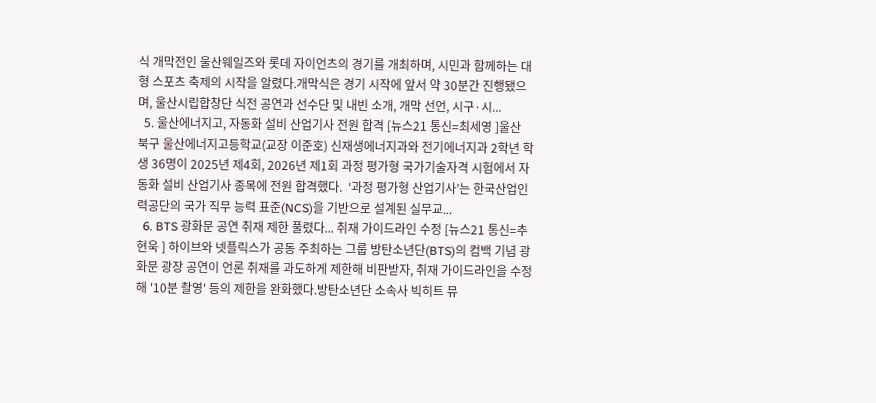식 개막전인 울산웨일즈와 롯데 자이언츠의 경기를 개최하며, 시민과 함께하는 대형 스포츠 축제의 시작을 알렸다.개막식은 경기 시작에 앞서 약 30분간 진행됐으며, 울산시립합창단 식전 공연과 선수단 및 내빈 소개, 개막 선언, 시구·시...
  5. 울산에너지고, 자동화 설비 산업기사 전원 합격 [뉴스21 통신=최세영 ]울산 북구 울산에너지고등학교(교장 이준호) 신재생에너지과와 전기에너지과 2학년 학생 36명이 2025년 제4회, 2026년 제1회 과정 평가형 국가기술자격 시험에서 자동화 설비 산업기사 종목에 전원 합격했다.  ‘과정 평가형 산업기사’는 한국산업인력공단의 국가 직무 능력 표준(NCS)을 기반으로 설계된 실무교...
  6. BTS 광화문 공연 취재 제한 풀렸다... 취재 가이드라인 수정 [뉴스21 통신=추현욱 ] 하이브와 넷플릭스가 공동 주최하는 그룹 방탄소년단(BTS)의 컴백 기념 광화문 광장 공연이 언론 취재를 과도하게 제한해 비판받자, 취재 가이드라인을 수정해 '10분 촬영' 등의 제한을 완화했다.방탄소년단 소속사 빅히트 뮤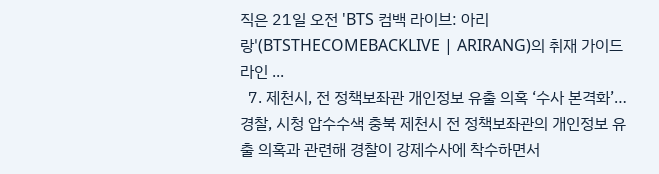직은 21일 오전 'BTS 컴백 라이브: 아리랑'(BTSTHECOMEBACKLIVE | ARIRANG)의 취재 가이드라인 ...
  7. 제천시, 전 정책보좌관 개인정보 유출 의혹 ‘수사 본격화’…경찰, 시청 압수수색 충북 제천시 전 정책보좌관의 개인정보 유출 의혹과 관련해 경찰이 강제수사에 착수하면서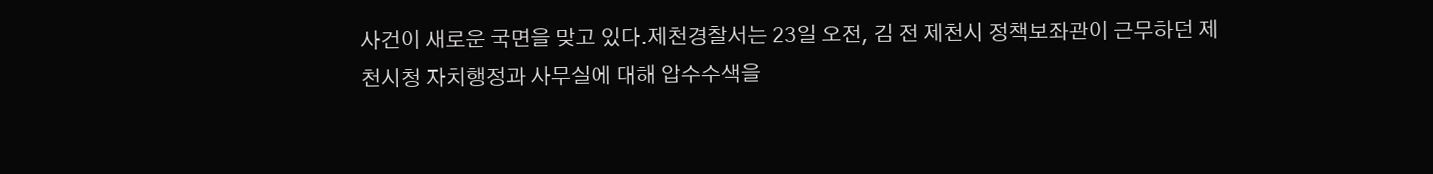사건이 새로운 국면을 맞고 있다.제천경찰서는 23일 오전, 김 전 제천시 정책보좌관이 근무하던 제천시청 자치행정과 사무실에 대해 압수수색을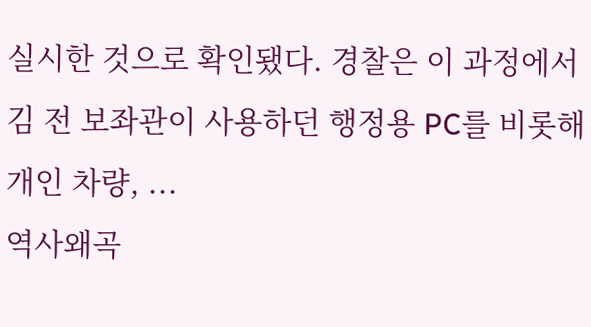실시한 것으로 확인됐다. 경찰은 이 과정에서 김 전 보좌관이 사용하던 행정용 PC를 비롯해 개인 차량, ...
역사왜곡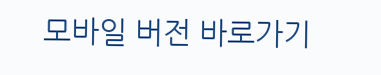모바일 버전 바로가기